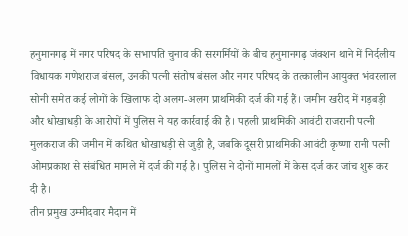हनुमानगढ़ में नगर परिषद के सभापति चुनाव की सरगर्मियों के बीच हनुमानगढ़ जंक्शन थाने में निर्दलीय विधायक गणेशराज बंसल, उनकी पत्नी संतोष बंसल और नगर परिषद के तत्कालीन आयुक्त भंवरलाल सोनी समेत कई लोगों के खिलाफ दो अलग-अलग प्राथमिकी दर्ज की गई हैं। जमीन खरीद में गड़बड़ी और धोखाधड़ी के आरोपों में पुलिस ने यह कार्रवाई की है। पहली प्राथमिकी आवंटी राजरानी पत्नी मुलकराज की जमीन में कथित धोखाधड़ी से जुड़ी है, जबकि दूसरी प्राथमिकी आवंटी कृष्णा रानी पत्नी ओमप्रकाश से संबंधित मामले में दर्ज की गई है। पुलिस ने दोनों मामलों में केस दर्ज कर जांच शुरू कर दी है।
तीन प्रमुख उम्मीदवार मैदान में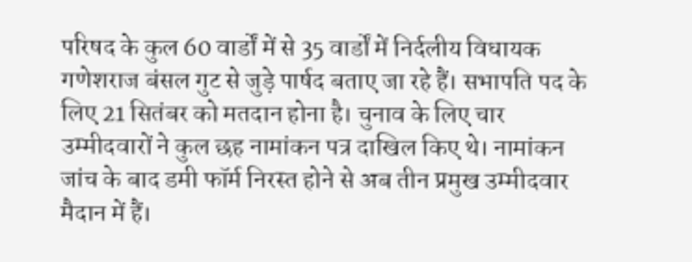परिषद के कुल 60 वार्डों में से 35 वार्डों में निर्दलीय विधायक गणेशराज बंसल गुट से जुड़े पार्षद बताए जा रहे हैं। सभापति पद के लिए 21 सितंबर को मतदान होना है। चुनाव के लिए चार उम्मीदवारों ने कुल छह नामांकन पत्र दाखिल किए थे। नामांकन जांच के बाद डमी फॉर्म निरस्त होने से अब तीन प्रमुख उम्मीदवार मैदान में हैं।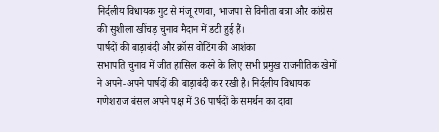निर्दलीय विधायक गुट से मंजू रणवा, भाजपा से विनीता बत्रा और कांग्रेस की सुशीला खींचड़ चुनाव मैदान में डटी हुई हैं।
पार्षदों की बाड़ाबंदी और क्रॉस वोटिंग की आशंका
सभापति चुनाव में जीत हासिल करने के लिए सभी प्रमुख राजनीतिक खेमों ने अपने-अपने पार्षदों की बाड़ाबंदी कर रखी है। निर्दलीय विधायक गणेशराज बंसल अपने पक्ष में 36 पार्षदों के समर्थन का दावा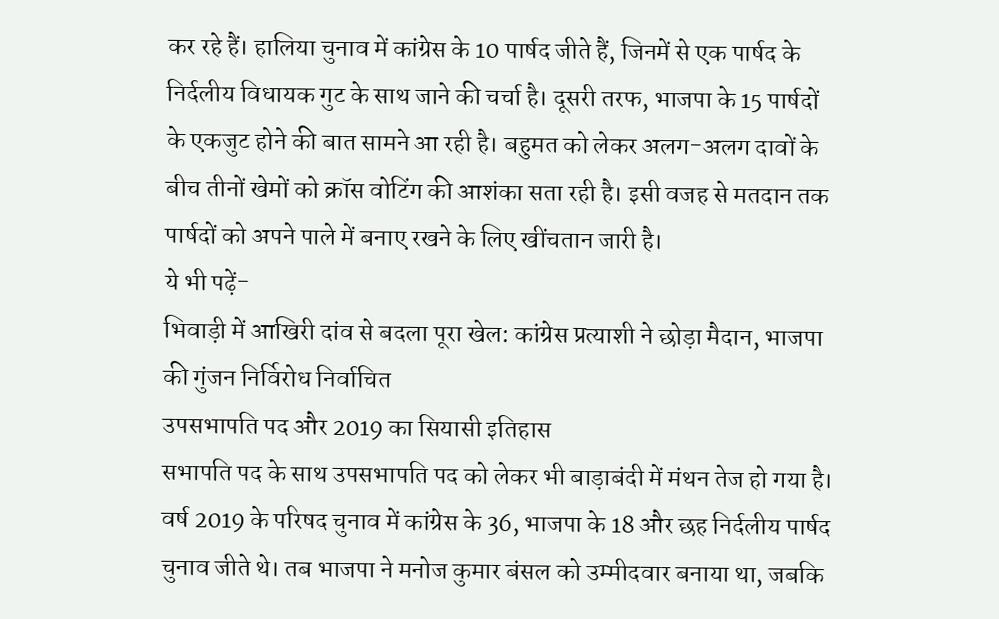कर रहे हैं। हालिया चुनाव में कांग्रेस के 10 पार्षद जीते हैं, जिनमें से एक पार्षद के निर्दलीय विधायक गुट के साथ जाने की चर्चा है। दूसरी तरफ, भाजपा के 15 पार्षदों के एकजुट होने की बात सामने आ रही है। बहुमत को लेकर अलग-अलग दावों के बीच तीनों खेमों को क्रॉस वोटिंग की आशंका सता रही है। इसी वजह से मतदान तक पार्षदों को अपने पाले में बनाए रखने के लिए खींचतान जारी है।
ये भी पढ़ें-
भिवाड़ी में आखिरी दांव से बदला पूरा खेल: कांग्रेस प्रत्याशी ने छोड़ा मैदान, भाजपा की गुंजन निर्विरोध निर्वाचित
उपसभापति पद और 2019 का सियासी इतिहास
सभापति पद के साथ उपसभापति पद को लेकर भी बाड़ाबंदी में मंथन तेज हो गया है। वर्ष 2019 के परिषद चुनाव में कांग्रेस के 36, भाजपा के 18 और छह निर्दलीय पार्षद चुनाव जीते थे। तब भाजपा ने मनोज कुमार बंसल को उम्मीदवार बनाया था, जबकि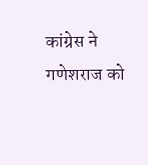कांग्रेस ने गणेशराज को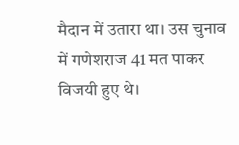मैदान में उतारा था। उस चुनाव में गणेशराज 41 मत पाकर विजयी हुए थे।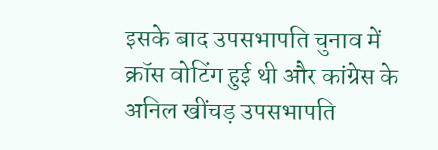इसके बाद उपसभापति चुनाव में क्रॉस वोटिंग हुई थी और कांग्रेस के अनिल खींचड़ उपसभापति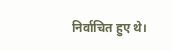निर्वाचित हुए थे।